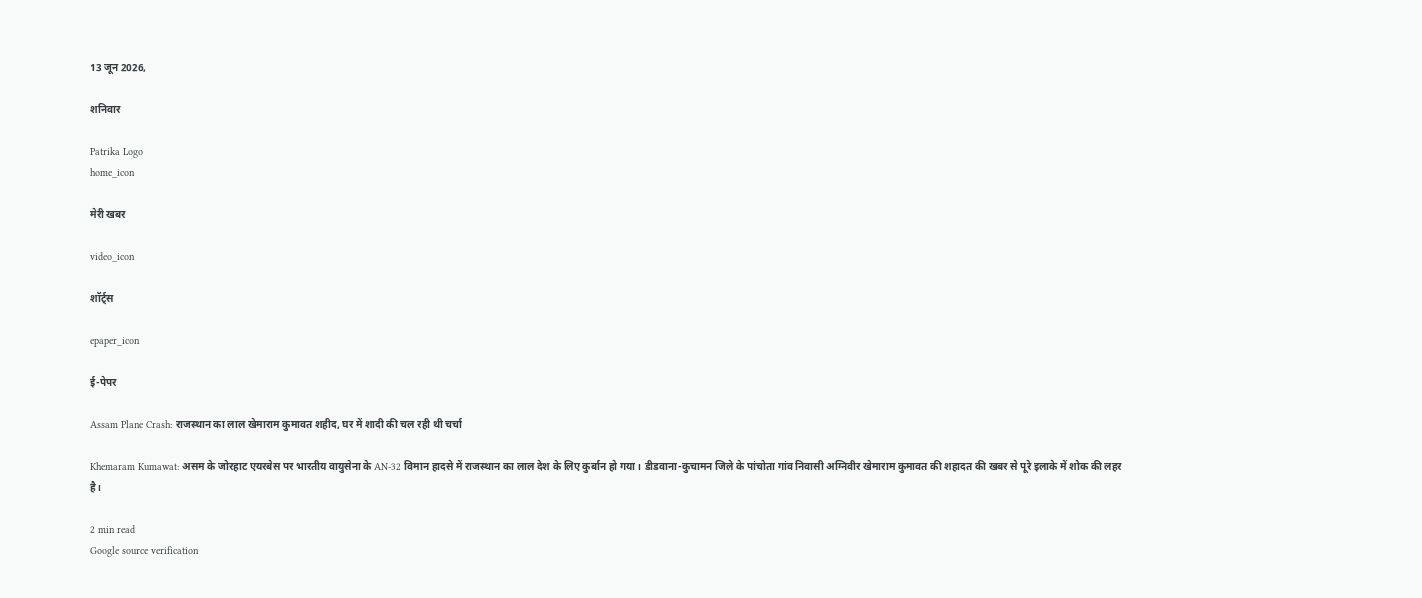13 जून 2026,

शनिवार

Patrika Logo
home_icon

मेरी खबर

video_icon

शॉर्ट्स

epaper_icon

ई-पेपर

Assam Plane Crash: राजस्थान का लाल खेमाराम कुमावत शहीद, घर में शादी की चल रही थी चर्चा

Khemaram Kumawat: असम के जोरहाट एयरबेस पर भारतीय वायुसेना के AN-32 विमान हादसे में राजस्थान का लाल देश के लिए कुर्बान हो गया। डीडवाना-कुचामन जिले के पांचोता गांव निवासी अग्निवीर खेमाराम कुमावत की शहादत की खबर से पूरे इलाके में शोक की लहर है।

2 min read
Google source verification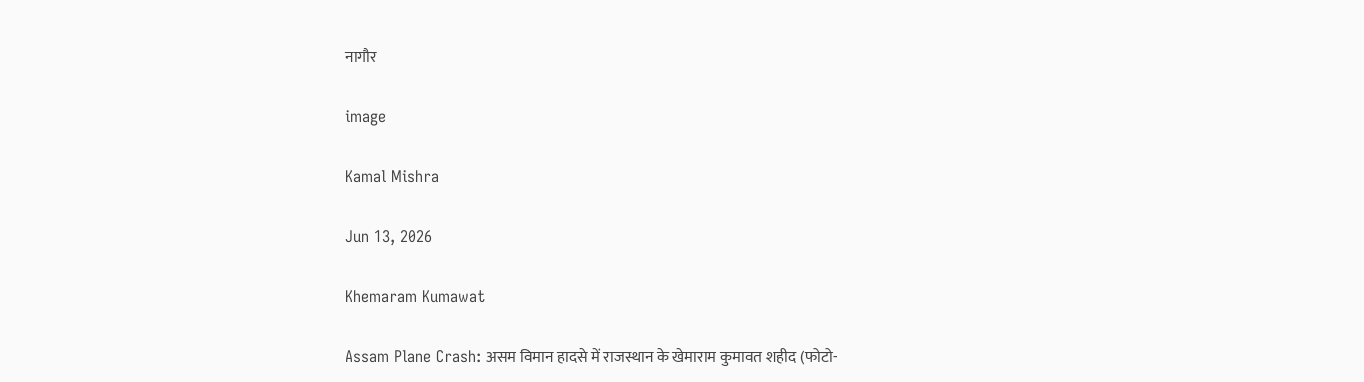नागौर

image

Kamal Mishra

Jun 13, 2026

Khemaram Kumawat

Assam Plane Crash: असम विमान हादसे में राजस्थान के खेमाराम कुमावत शहीद (फोटो-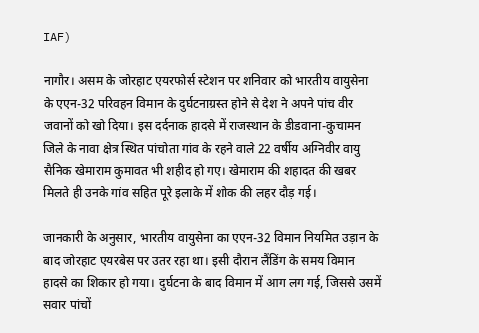IAF)

नागौर। असम के जोरहाट एयरफोर्स स्टेशन पर शनिवार को भारतीय वायुसेना के एएन-32 परिवहन विमान के दुर्घटनाग्रस्त होने से देश ने अपने पांच वीर जवानों को खो दिया। इस दर्दनाक हादसे में राजस्थान के डीडवाना-कुचामन जिले के नावा क्षेत्र स्थित पांचोता गांव के रहने वाले 22 वर्षीय अग्निवीर वायु सैनिक खेमाराम कुमावत भी शहीद हो गए। खेमाराम की शहादत की खबर मिलते ही उनके गांव सहित पूरे इलाके में शोक की लहर दौड़ गई।

जानकारी के अनुसार, भारतीय वायुसेना का एएन-32 विमान नियमित उड़ान के बाद जोरहाट एयरबेस पर उतर रहा था। इसी दौरान लैंडिंग के समय विमान हादसे का शिकार हो गया। दुर्घटना के बाद विमान में आग लग गई, जिससे उसमें सवार पांचों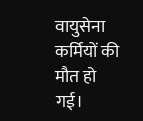वायुसेना कर्मियों की मौत हो गई।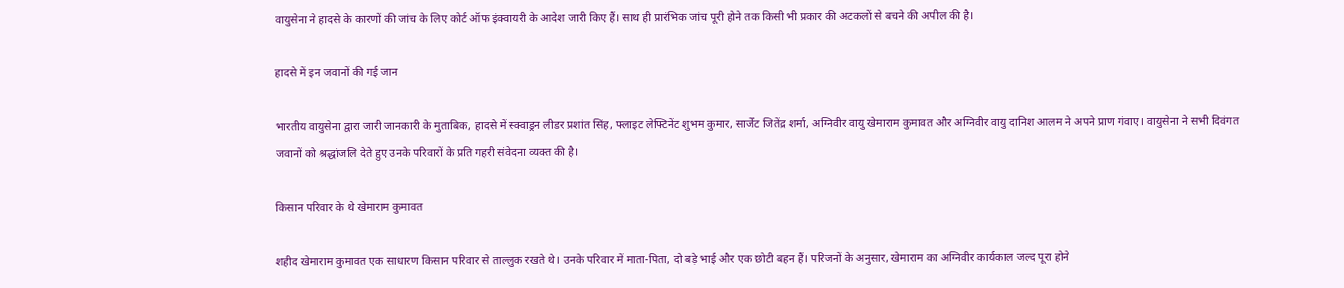वायुसेना ने हादसे के कारणों की जांच के लिए कोर्ट ऑफ इंक्वायरी के आदेश जारी किए हैं। साथ ही प्रारंभिक जांच पूरी होने तक किसी भी प्रकार की अटकलों से बचने की अपील की है।

हादसे में इन जवानों की गई जान

भारतीय वायुसेना द्वारा जारी जानकारी के मुताबिक, हादसे में स्क्वाड्रन लीडर प्रशांत सिंह, फ्लाइट लेफ्टिनेंट शुभम कुमार, सार्जेंट जितेंद्र शर्मा, अग्निवीर वायु खेमाराम कुमावत और अग्निवीर वायु दानिश आलम ने अपने प्राण गंवाए। वायुसेना ने सभी दिवंगत जवानों को श्रद्धांजलि देते हुए उनके परिवारों के प्रति गहरी संवेदना व्यक्त की है।

किसान परिवार के थे खेमाराम कुमावत

शहीद खेमाराम कुमावत एक साधारण किसान परिवार से ताल्लुक रखते थे। उनके परिवार में माता-पिता, दो बड़े भाई और एक छोटी बहन हैं। परिजनों के अनुसार, खेमाराम का अग्निवीर कार्यकाल जल्द पूरा होने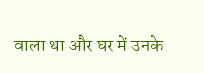वाला था और घर में उनके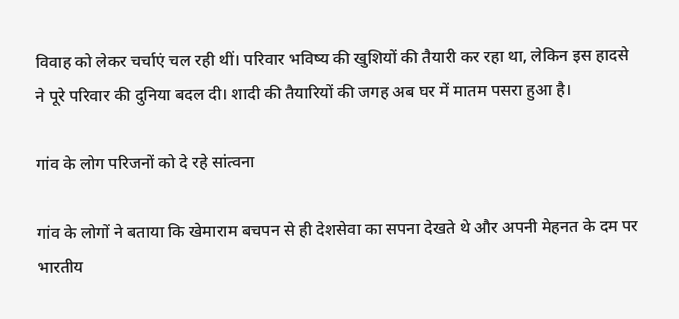विवाह को लेकर चर्चाएं चल रही थीं। परिवार भविष्य की खुशियों की तैयारी कर रहा था, लेकिन इस हादसे ने पूरे परिवार की दुनिया बदल दी। शादी की तैयारियों की जगह अब घर में मातम पसरा हुआ है।

गांव के लोग परिजनों को दे रहे सांत्वना

गांव के लोगों ने बताया कि खेमाराम बचपन से ही देशसेवा का सपना देखते थे और अपनी मेहनत के दम पर भारतीय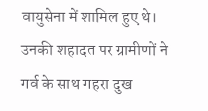वायुसेना में शामिल हुए थे। उनकी शहादत पर ग्रामीणों ने गर्व के साथ गहरा दुख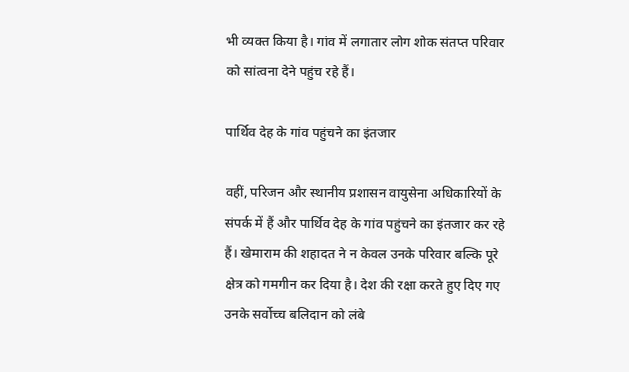भी व्यक्त किया है। गांव में लगातार लोग शोक संतप्त परिवार को सांत्वना देने पहुंच रहे हैं।

पार्थिव देह के गांव पहुंचने का इंतजार

वहीं, परिजन और स्थानीय प्रशासन वायुसेना अधिकारियों के संपर्क में हैं और पार्थिव देह के गांव पहुंचने का इंतजार कर रहे हैं। खेमाराम की शहादत ने न केवल उनके परिवार बल्कि पूरे क्षेत्र को गमगीन कर दिया है। देश की रक्षा करते हुए दिए गए उनके सर्वोच्च बलिदान को लंबे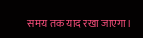समय तक याद रखा जाएगा।